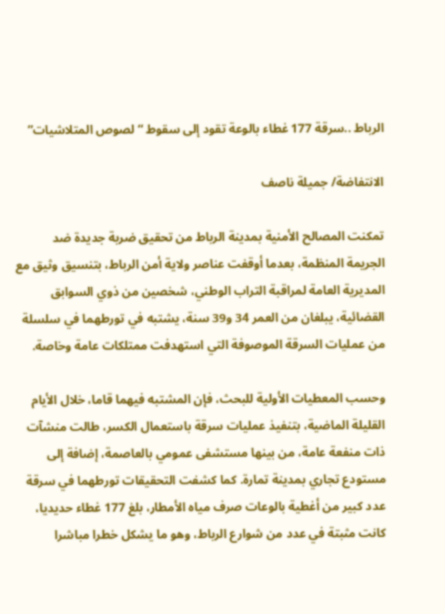الرباط ..سرقة 177 غطاء بالوعة تقود إلى سقوط “لصوص المتلاشيات”

الانتفاضة/ جميلة ناصف

تمكنت المصالح الأمنية بمدينة الرباط من تحقيق ضربة جديدة ضد الجريمة المنظمة، بعدما أوقفت عناصر ولاية أمن الرباط، بتنسيق وثيق مع المديرية العامة لمراقبة التراب الوطني، شخصين من ذوي السوابق القضائية، يبلغان من العمر 34 و39 سنة، يشتبه في تورطهما في سلسلة من عمليات السرقة الموصوفة التي استهدفت ممتلكات عامة وخاصة.

وحسب المعطيات الأولية للبحث، فإن المشتبه فيهما قاما، خلال الأيام القليلة الماضية، بتنفيذ عمليات سرقة باستعمال الكسر، طالت منشآت ذات منفعة عامة، من بينها مستشفى عمومي بالعاصمة، إضافة إلى مستودع تجاري بمدينة تمارة. كما كشفت التحقيقات تورطهما في سرقة عدد كبير من أغطية بالوعات صرف مياه الأمطار، بلغ 177 غطاء حديديا، كانت مثبتة في عدد من شوارع الرباط، وهو ما يشكل خطرا مباشرا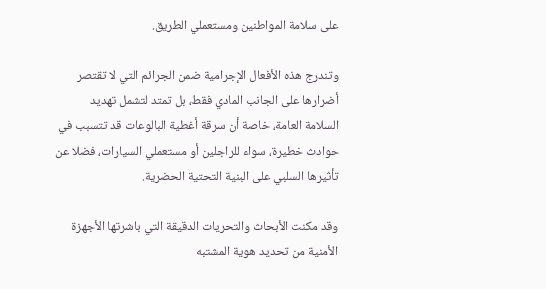على سلامة المواطنين ومستعملي الطريق.

وتندرج هذه الأفعال الإجرامية ضمن الجرائم التي لا تقتصر أضرارها على الجانب المادي فقط، بل تمتد لتشمل تهديد السلامة العامة، خاصة أن سرقة أغطية البالوعات قد تتسبب في حوادث خطيرة، سواء للراجلين أو مستعملي السيارات، فضلا عن تأثيرها السلبي على البنية التحتية الحضرية.

وقد مكنت الأبحاث والتحريات الدقيقة التي باشرتها الأجهزة الأمنية من تحديد هوية المشتبه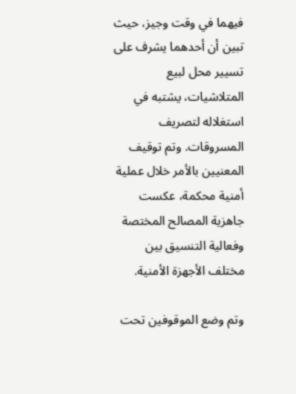فيهما في وقت وجيز، حيث تبين أن أحدهما يشرف على تسيير محل لبيع المتلاشيات، يشتبه في استغلاله لتصريف المسروقات. وتم توقيف المعنيين بالأمر خلال عملية أمنية محكمة، عكست جاهزية المصالح المختصة وفعالية التنسيق بين مختلف الأجهزة الأمنية.

وتم وضع الموقوفين تحت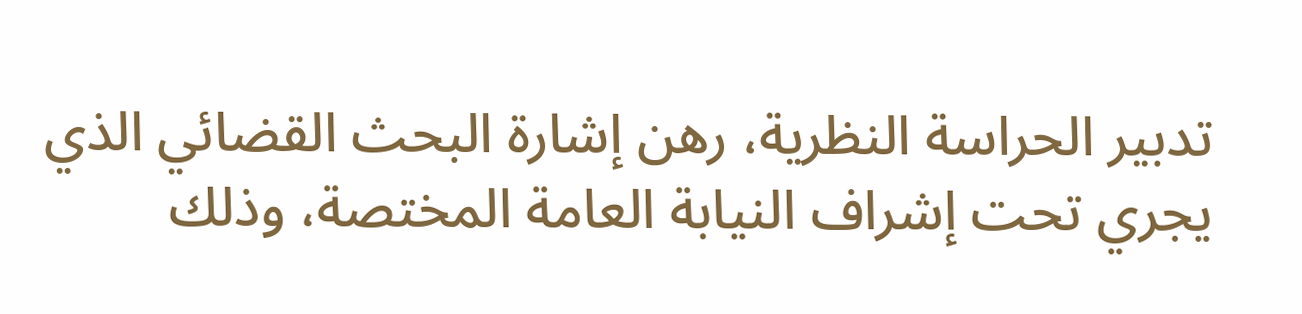تدبير الحراسة النظرية، رهن إشارة البحث القضائي الذي يجري تحت إشراف النيابة العامة المختصة، وذلك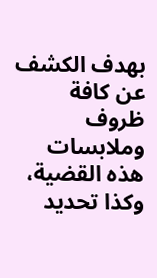بهدف الكشف عن كافة ظروف وملابسات هذه القضية، وكذا تحديد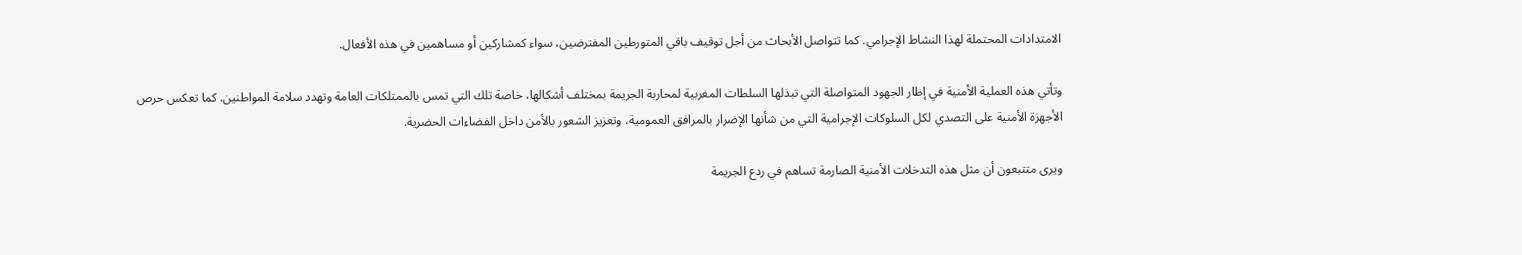الامتدادات المحتملة لهذا النشاط الإجرامي. كما تتواصل الأبحاث من أجل توقيف باقي المتورطين المفترضين، سواء كمشاركين أو مساهمين في هذه الأفعال.

وتأتي هذه العملية الأمنية في إطار الجهود المتواصلة التي تبذلها السلطات المغربية لمحاربة الجريمة بمختلف أشكالها، خاصة تلك التي تمس بالممتلكات العامة وتهدد سلامة المواطنين. كما تعكس حرص الأجهزة الأمنية على التصدي لكل السلوكات الإجرامية التي من شأنها الإضرار بالمرافق العمومية، وتعزيز الشعور بالأمن داخل الفضاءات الحضرية.

ويرى متتبعون أن مثل هذه التدخلات الأمنية الصارمة تساهم في ردع الجريمة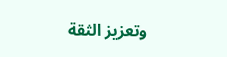وتعزيز الثقة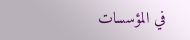في المؤسسات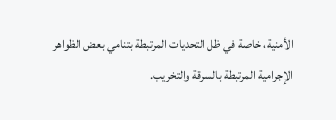الأمنية، خاصة في ظل التحديات المرتبطة بتنامي بعض الظواهر الإجرامية المرتبطة بالسرقة والتخريب.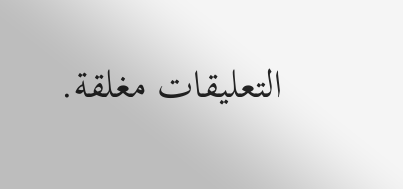التعليقات مغلقة.